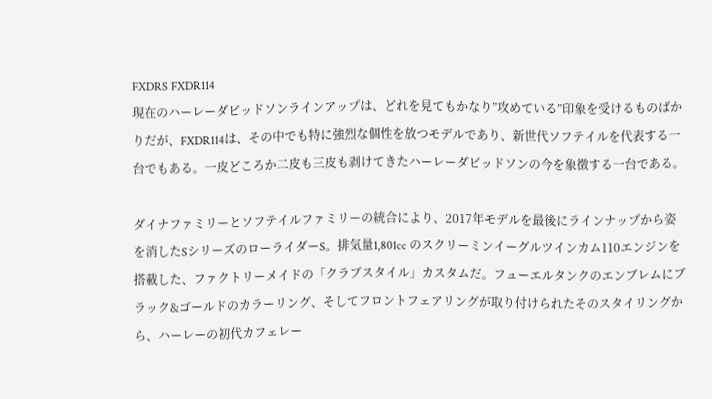FXDRS FXDR114
現在のハーレーダビッドソンラインアップは、どれを見てもかなり”攻めている”印象を受けるものばかりだが、FXDR114は、その中でも特に強烈な個性を放つモデルであり、新世代ソフテイルを代表する一台でもある。一皮どころか二皮も三皮も剥けてきたハーレーダビッドソンの今を象徴する一台である。

ダイナファミリーとソフテイルファミリーの統合により、2017年モデルを最後にラインナップから姿を消したSシリーズのローライダーS。排気量1,801cc のスクリーミンイーグルツインカム110エンジンを搭載した、ファクトリーメイドの「クラブスタイル」カスタムだ。フューエルタンクのエンブレムにブラック&ゴールドのカラーリング、そしてフロントフェアリングが取り付けられたそのスタイリングから、ハーレーの初代カフェレー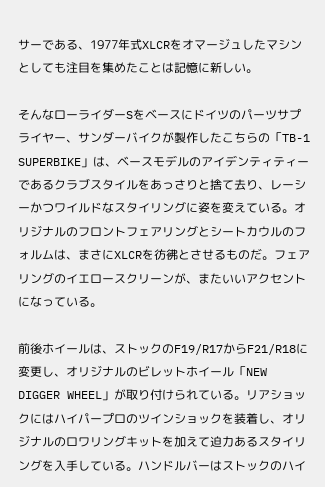サーである、1977年式XLCRをオマージュしたマシンとしても注目を集めたことは記憶に新しい。

そんなローライダーSをベースにドイツのパーツサプライヤー、サンダーバイクが製作したこちらの「TB-1 SUPERBIKE」は、ベースモデルのアイデンティティーであるクラブスタイルをあっさりと捨て去り、レーシーかつワイルドなスタイリングに姿を変えている。オリジナルのフロントフェアリングとシートカウルのフォルムは、まさにXLCRを彷彿とさせるものだ。フェアリングのイエロースクリーンが、またいいアクセントになっている。

前後ホイールは、ストックのF19/R17からF21/R18に変更し、オリジナルのビレットホイール「NEW DIGGER WHEEL」が取り付けられている。リアショックにはハイパープロのツインショックを装着し、オリジナルのロワリングキットを加えて迫力あるスタイリングを入手している。ハンドルバーはストックのハイ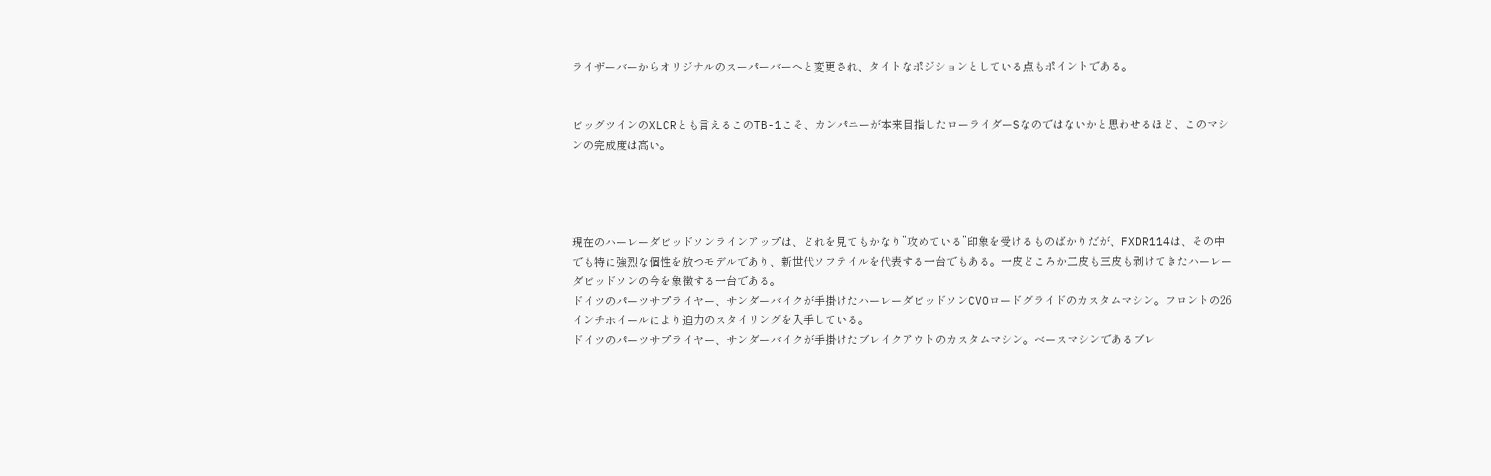ライザーバーからオリジナルのスーパーバーへと変更され、タイトなポジションとしている点もポイントである。


ビッグツインのXLCRとも言えるこのTB-1こそ、カンパニーが本来目指したローライダーSなのではないかと思わせるほど、このマシンの完成度は高い。




現在のハーレーダビッドソンラインアップは、どれを見てもかなり”攻めている”印象を受けるものばかりだが、FXDR114は、その中でも特に強烈な個性を放つモデルであり、新世代ソフテイルを代表する一台でもある。一皮どころか二皮も三皮も剥けてきたハーレーダビッドソンの今を象徴する一台である。
ドイツのパーツサプライヤー、サンダーバイクが手掛けたハーレーダビッドソンCVOロードグライドのカスタムマシン。フロントの26インチホイールにより迫力のスタイリングを入手している。
ドイツのパーツサプライヤー、サンダーバイクが手掛けたブレイクアウトのカスタムマシン。ベースマシンであるブレ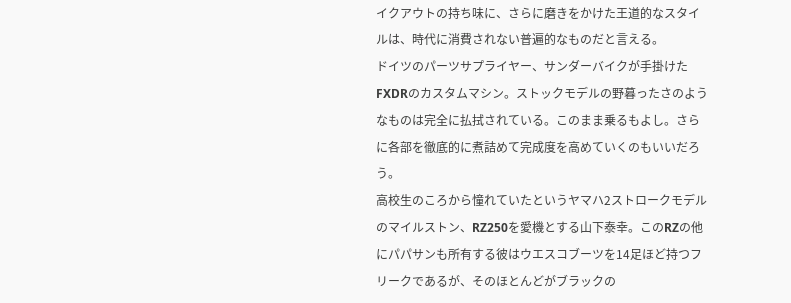イクアウトの持ち味に、さらに磨きをかけた王道的なスタイルは、時代に消費されない普遍的なものだと言える。
ドイツのパーツサプライヤー、サンダーバイクが手掛けたFXDRのカスタムマシン。ストックモデルの野暮ったさのようなものは完全に払拭されている。このまま乗るもよし。さらに各部を徹底的に煮詰めて完成度を高めていくのもいいだろう。
高校生のころから憧れていたというヤマハ2ストロークモデルのマイルストン、RZ250を愛機とする山下泰幸。このRZの他にパパサンも所有する彼はウエスコブーツを14足ほど持つフリークであるが、そのほとんどがブラックの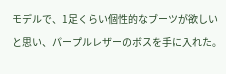モデルで、1足くらい個性的なブーツが欲しいと思い、パープルレザーのボスを手に入れた。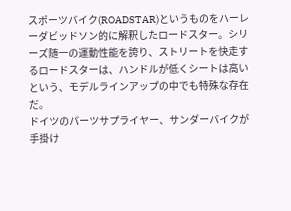スポーツバイク(ROADSTAR)というものをハーレーダビッドソン的に解釈したロードスター。シリーズ随一の運動性能を誇り、ストリートを快走するロードスターは、ハンドルが低くシートは高いという、モデルラインアップの中でも特殊な存在だ。
ドイツのパーツサプライヤー、サンダーバイクが手掛け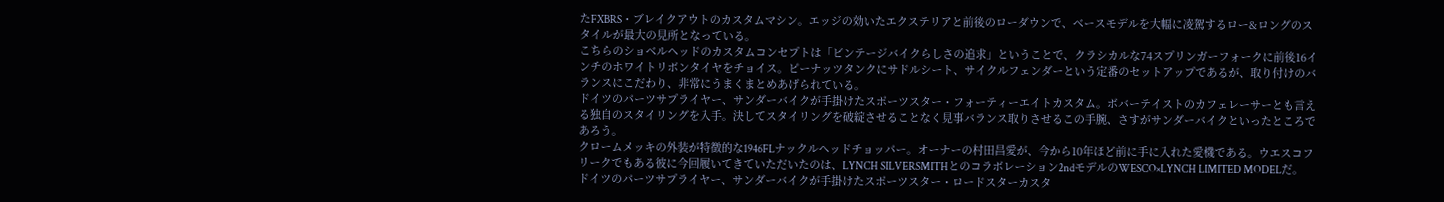たFXBRS・ブレイクアウトのカスタムマシン。エッジの効いたエクステリアと前後のローダウンで、ベースモデルを大幅に凌駕するロー&ロングのスタイルが最大の見所となっている。
こちらのショベルヘッドのカスタムコンセプトは「ビンテージバイクらしさの追求」ということで、クラシカルな74スプリンガーフォークに前後16インチのホワイトリボンタイヤをチョイス。ピーナッツタンクにサドルシート、サイクルフェンダーという定番のセットアップであるが、取り付けのバランスにこだわり、非常にうまくまとめあげられている。
ドイツのパーツサプライヤー、サンダーバイクが手掛けたスポーツスター・フォーティーエイトカスタム。ボバーテイストのカフェレーサーとも言える独自のスタイリングを入手。決してスタイリングを破綻させることなく見事バランス取りさせるこの手腕、さすがサンダーバイクといったところであろう。
クロームメッキの外装が特徴的な1946FLナックルヘッドチョッパー。オーナーの村田昌愛が、今から10年ほど前に手に入れた愛機である。ウエスコフリークでもある彼に今回履いてきていただいたのは、LYNCH SILVERSMITHとのコラボレーション2ndモデルのWESCO×LYNCH LIMITED MODELだ。
ドイツのパーツサプライヤー、サンダーバイクが手掛けたスポーツスター・ロードスターカスタ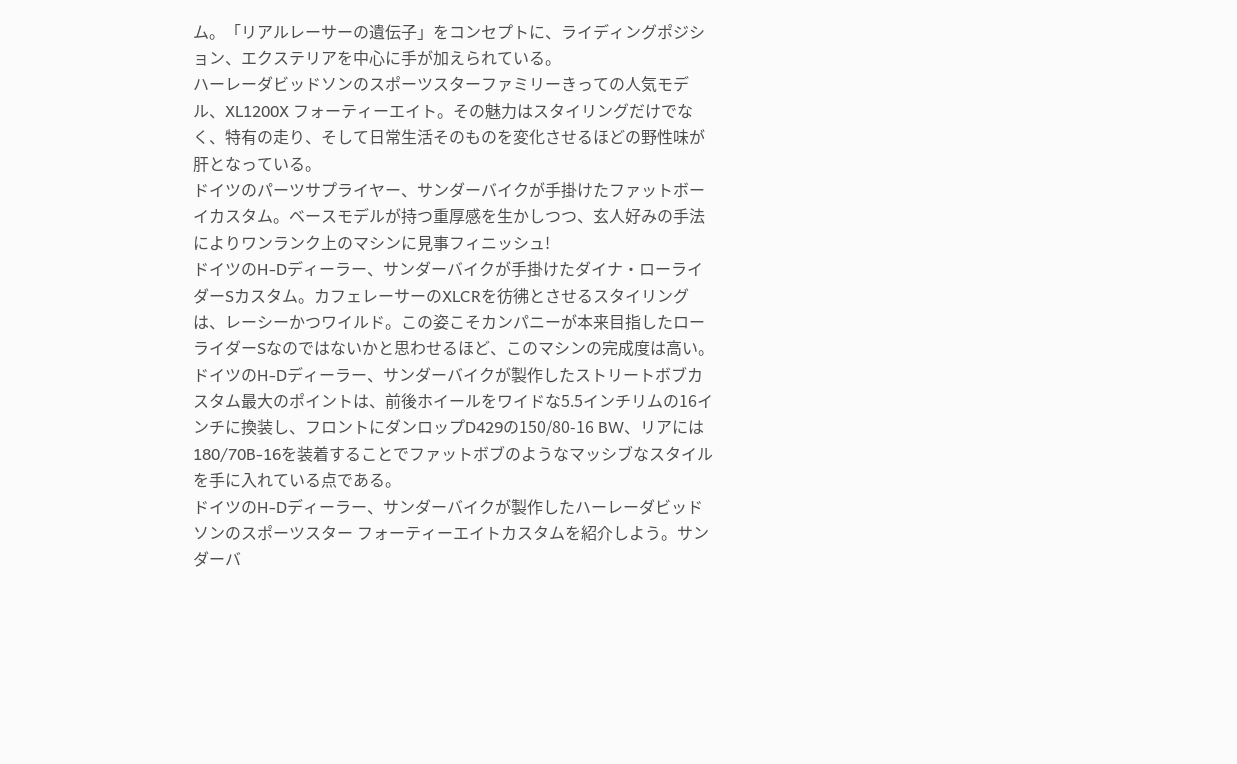ム。「リアルレーサーの遺伝子」をコンセプトに、ライディングポジション、エクステリアを中心に手が加えられている。
ハーレーダビッドソンのスポーツスターファミリーきっての人気モデル、XL1200X フォーティーエイト。その魅力はスタイリングだけでなく、特有の走り、そして日常生活そのものを変化させるほどの野性味が肝となっている。
ドイツのパーツサプライヤー、サンダーバイクが手掛けたファットボーイカスタム。ベースモデルが持つ重厚感を生かしつつ、玄人好みの手法によりワンランク上のマシンに見事フィニッシュ!
ドイツのH-Dディーラー、サンダーバイクが手掛けたダイナ・ローライダーSカスタム。カフェレーサーのXLCRを彷彿とさせるスタイリングは、レーシーかつワイルド。この姿こそカンパニーが本来目指したローライダーSなのではないかと思わせるほど、このマシンの完成度は高い。
ドイツのH-Dディーラー、サンダーバイクが製作したストリートボブカスタム最大のポイントは、前後ホイールをワイドな5.5インチリムの16インチに換装し、フロントにダンロップD429の150/80-16 BW、リアには180/70B-16を装着することでファットボブのようなマッシブなスタイルを手に入れている点である。
ドイツのH-Dディーラー、サンダーバイクが製作したハーレーダビッドソンのスポーツスター フォーティーエイトカスタムを紹介しよう。サンダーバ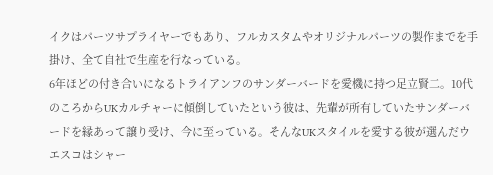イクはパーツサプライヤーでもあり、フルカスタムやオリジナルパーツの製作までを手掛け、全て自社で生産を行なっている。
6年ほどの付き合いになるトライアンフのサンダーバードを愛機に持つ足立賢二。10代のころからUKカルチャーに傾倒していたという彼は、先輩が所有していたサンダーバードを縁あって譲り受け、今に至っている。そんなUKスタイルを愛する彼が選んだウエスコはシャー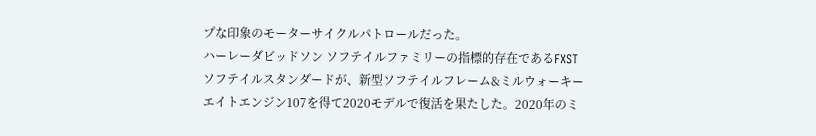プな印象のモーターサイクルパトロールだった。
ハーレーダビッドソン ソフテイルファミリーの指標的存在であるFXST ソフテイルスタンダードが、新型ソフテイルフレーム&ミルウォーキーエイトエンジン107を得て2020モデルで復活を果たした。2020年のミ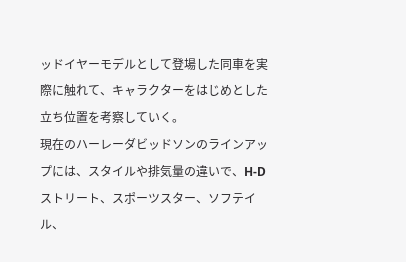ッドイヤーモデルとして登場した同車を実際に触れて、キャラクターをはじめとした立ち位置を考察していく。
現在のハーレーダビッドソンのラインアップには、スタイルや排気量の違いで、H-Dストリート、スポーツスター、ソフテイル、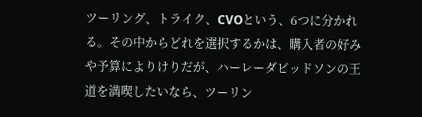ツーリング、トライク、CVOという、6つに分かれる。その中からどれを選択するかは、購入者の好みや予算によりけりだが、ハーレーダビッドソンの王道を満喫したいなら、ツーリン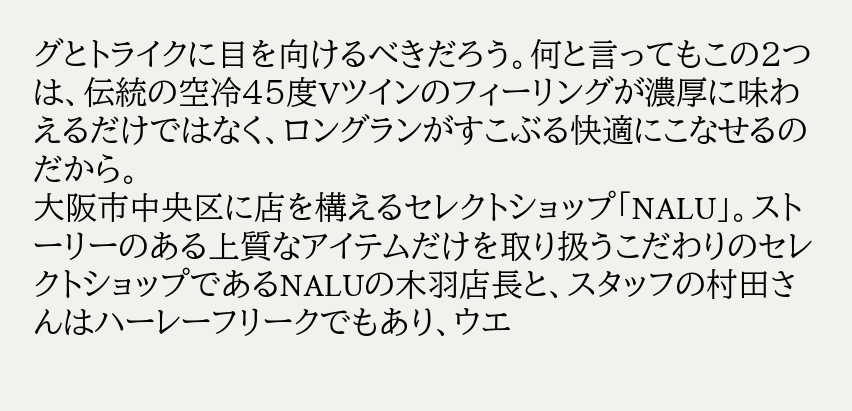グとトライクに目を向けるべきだろう。何と言ってもこの2つは、伝統の空冷45度Vツインのフィーリングが濃厚に味わえるだけではなく、ロングランがすこぶる快適にこなせるのだから。
大阪市中央区に店を構えるセレクトショップ「NALU」。ストーリーのある上質なアイテムだけを取り扱うこだわりのセレクトショップであるNALUの木羽店長と、スタッフの村田さんはハーレーフリークでもあり、ウエ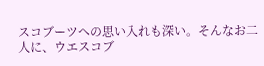スコブーツへの思い入れも深い。そんなお二人に、ウエスコブ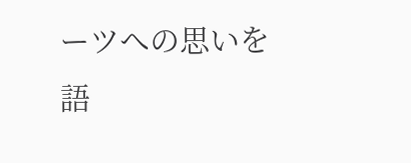ーツへの思いを語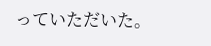っていただいた。